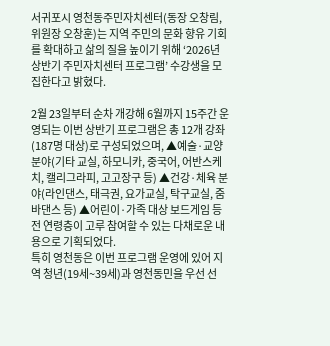서귀포시 영천동주민자치센터(동장 오창림, 위원장 오창훈)는 지역 주민의 문화 향유 기회를 확대하고 삶의 질을 높이기 위해 ‘2026년 상반기 주민자치센터 프로그램’ 수강생을 모집한다고 밝혔다.

2월 23일부터 순차 개강해 6월까지 15주간 운영되는 이번 상반기 프로그램은 총 12개 강좌(187명 대상)로 구성되었으며, ▲예술·교양 분야(기타 교실, 하모니카, 중국어, 어반스케치, 캘리그라피, 고고장구 등) ▲건강·체육 분야(라인댄스, 태극권, 요가교실, 탁구교실, 줌바댄스 등) ▲어린이·가족 대상 보드게임 등 전 연령층이 고루 참여할 수 있는 다채로운 내용으로 기획되었다.
특히 영천동은 이번 프로그램 운영에 있어 지역 청년(19세~39세)과 영천동민을 우선 선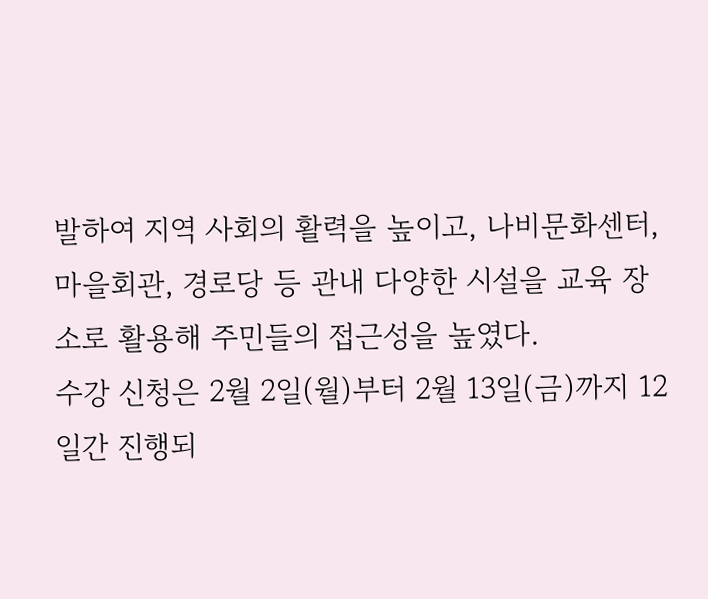발하여 지역 사회의 활력을 높이고, 나비문화센터, 마을회관, 경로당 등 관내 다양한 시설을 교육 장소로 활용해 주민들의 접근성을 높였다.
수강 신청은 2월 2일(월)부터 2월 13일(금)까지 12일간 진행되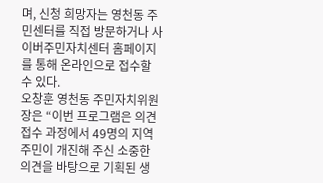며, 신청 희망자는 영천동 주민센터를 직접 방문하거나 사이버주민자치센터 홈페이지를 통해 온라인으로 접수할 수 있다.
오창훈 영천동 주민자치위원장은 “이번 프로그램은 의견접수 과정에서 49명의 지역 주민이 개진해 주신 소중한 의견을 바탕으로 기획된 생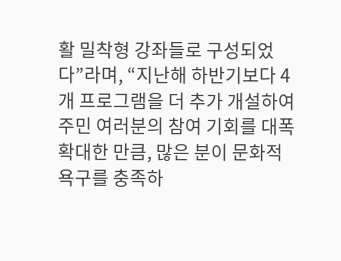활 밀착형 강좌들로 구성되었다”라며, “지난해 하반기보다 4개 프로그램을 더 추가 개설하여 주민 여러분의 참여 기회를 대폭 확대한 만큼, 많은 분이 문화적 욕구를 충족하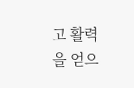고 활력을 얻으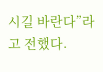시길 바란다”라고 전했다.